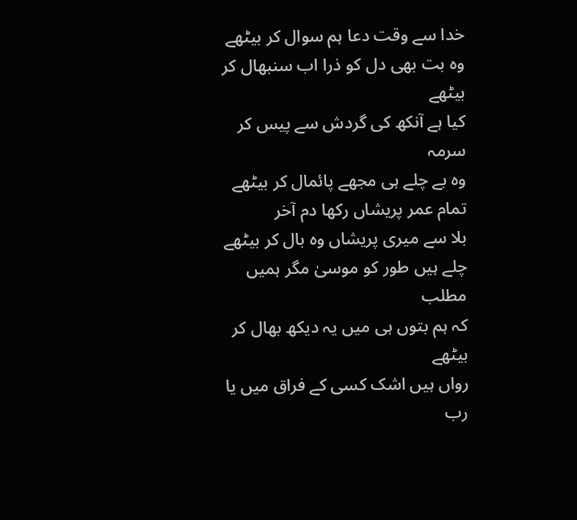خدا سے وقت دعا ہم سوال کر بیٹھے
وہ بت بھی دل کو ذرا اب سنبھال کر بیٹھے
کیا ہے آنکھ کی گردش سے پیس کر سرمہ
وہ بے چلے ہی مجھے پائمال کر بیٹھے
تمام عمر پریشاں رکھا دم آخر
بلا سے میری پریشاں وہ بال کر بیٹھے
چلے ہیں طور کو موسیٰ مگر ہمیں مطلب
کہ ہم بتوں ہی میں یہ دیکھ بھال کر بیٹھے
رواں ہیں اشک کسی کے فراق میں یا رب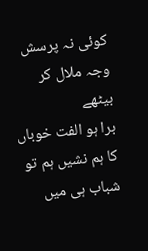کوئی نہ پرسش وجہ ملال کر بیٹھے
برا ہو الفت خوباں کا ہم نشیں ہم تو
شباب ہی میں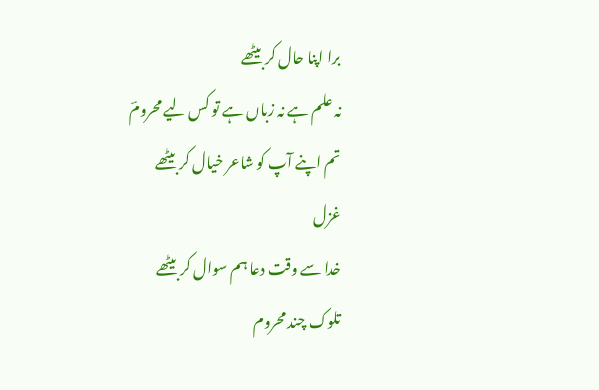برا اپنا حال کر بیٹھے
نہ علم ہے نہ زباں ہے تو کس لیے محرومؔ
تم اپنے آپ کو شاعر خیال کر بیٹھے
غزل
خدا سے وقت دعا ہم سوال کر بیٹھے
تلوک چند محروم